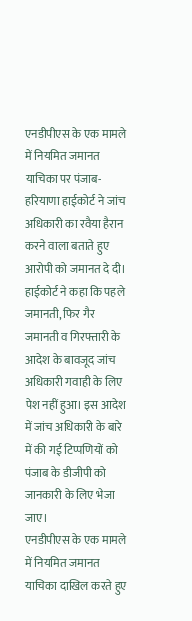एनडीपीएस के एक मामले में नियमित जमानत याचिका पर पंजाब-हरियाणा हाईकोर्ट ने जांच अधिकारी का रवैया हैरान करने वाला बताते हुए आरोपी को जमानत दे दी। हाईकोर्ट ने कहा कि पहले जमानती, फिर गैर जमानती व गिरफ्तारी के आदेश के बावजूद जांच अधिकारी गवाही के लिए पेश नहीं हुआ। इस आदेश में जांच अधिकारी के बारे में की गई टिप्पणियों को पंजाब के डीजीपी को जानकारी के लिए भेजा जाए।
एनडीपीएस के एक मामले में नियमित जमानत याचिका दाखिल करते हुए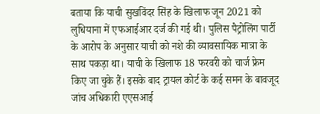बताया कि याची सुखविंदर सिंह के खिलाफ जून 2021 को लुधियाना में एफआईआर दर्ज की गई थी। पुलिस पैट्रोलिंग पार्टी के आरोप के अनुसार याची को नशे की व्यावसायिक मात्रा के साथ पकड़ा था। याची के खिलाफ 18 फरवरी को चार्ज फ्रेम किए जा चुके हैं। इसके बाद ट्रायल कोर्ट के कई समन के बावजूद जांच अधिकारी एएसआई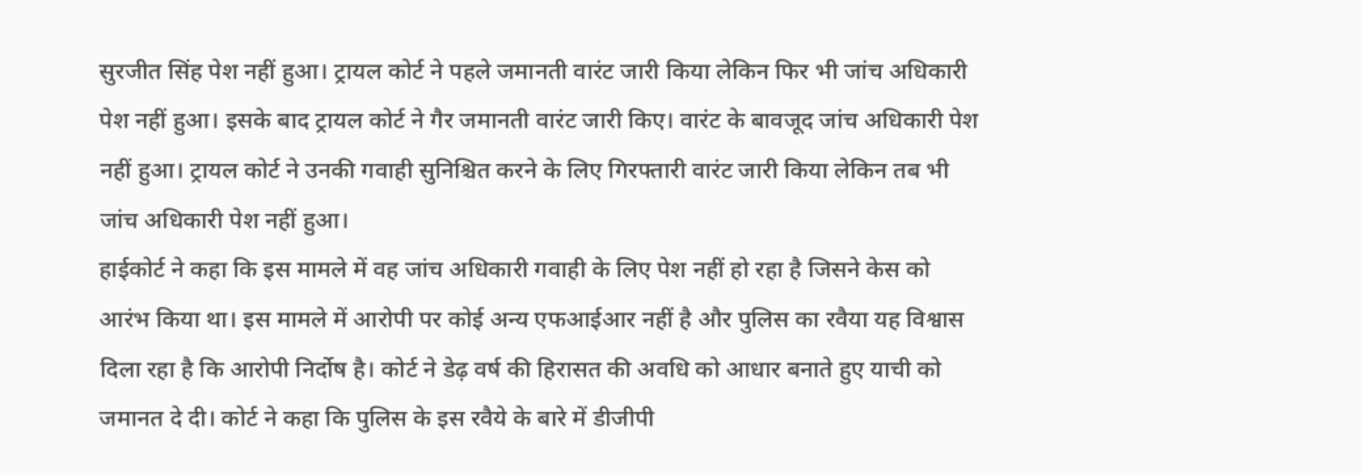सुरजीत सिंह पेश नहीं हुआ। ट्रायल कोर्ट ने पहले जमानती वारंट जारी किया लेकिन फिर भी जांच अधिकारी पेश नहीं हुआ। इसके बाद ट्रायल कोर्ट ने गैर जमानती वारंट जारी किए। वारंट के बावजूद जांच अधिकारी पेश नहीं हुआ। ट्रायल कोर्ट ने उनकी गवाही सुनिश्चित करने के लिए गिरफ्तारी वारंट जारी किया लेकिन तब भी जांच अधिकारी पेश नहीं हुआ।
हाईकोर्ट ने कहा कि इस मामले में वह जांच अधिकारी गवाही के लिए पेश नहीं हो रहा है जिसने केस को आरंभ किया था। इस मामले में आरोपी पर कोई अन्य एफआईआर नहीं है और पुलिस का रवैया यह विश्वास दिला रहा है कि आरोपी निर्दोष है। कोर्ट ने डेढ़ वर्ष की हिरासत की अवधि को आधार बनाते हुए याची को जमानत दे दी। कोर्ट ने कहा कि पुलिस के इस रवैये के बारे में डीजीपी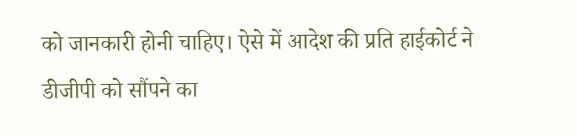को जानकारी होनी चाहिए। ऐसे में आदेश की प्रति हाईकोर्ट ने डीजीपी को सौंपने का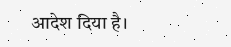आदेश दिया है।